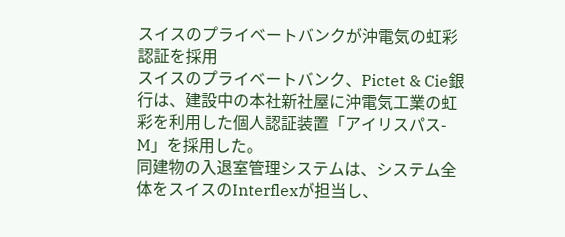スイスのプライベートバンクが沖電気の虹彩認証を採用
スイスのプライベートバンク、Pictet & Cie銀行は、建設中の本社新社屋に沖電気工業の虹彩を利用した個人認証装置「アイリスパス-M」を採用した。
同建物の入退室管理システムは、システム全体をスイスのInterflexが担当し、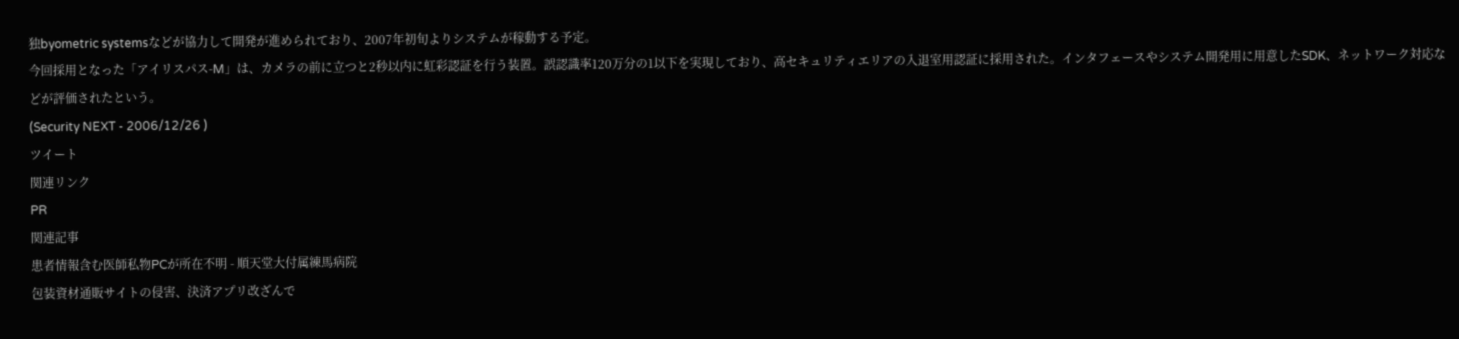独byometric systemsなどが協力して開発が進められており、2007年初旬よりシステムが稼動する予定。
今回採用となった「アイリスパス-M」は、カメラの前に立つと2秒以内に虹彩認証を行う装置。誤認識率120万分の1以下を実現しており、高セキュリティエリアの入退室用認証に採用された。インタフェースやシステム開発用に用意したSDK、ネットワーク対応などが評価されたという。
(Security NEXT - 2006/12/26 )
ツイート
関連リンク
PR
関連記事
患者情報含む医師私物PCが所在不明 - 順天堂大付属練馬病院
包装資材通販サイトの侵害、決済アプリ改ざんで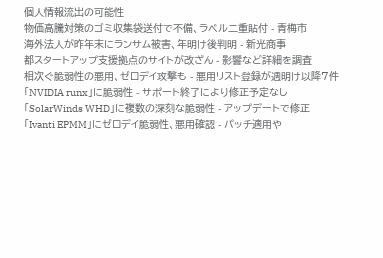個人情報流出の可能性
物価高騰対策のゴミ収集袋送付で不備、ラベル二重貼付 - 青梅市
海外法人が昨年末にランサム被害、年明け後判明 - 新光商事
都スタートアップ支援拠点のサイトが改ざん - 影響など詳細を調査
相次ぐ脆弱性の悪用、ゼロデイ攻撃も - 悪用リスト登録が週明け以降7件
「NVIDIA runx」に脆弱性 - サポート終了により修正予定なし
「SolarWinds WHD」に複数の深刻な脆弱性 - アップデートで修正
「Ivanti EPMM」にゼロデイ脆弱性、悪用確認 - パッチ適用や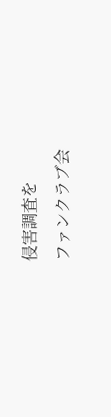侵害調査を
ファンクラブ会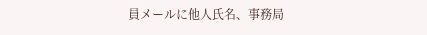員メールに他人氏名、事務局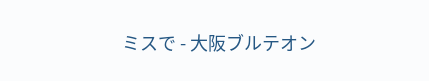ミスで - 大阪ブルテオン